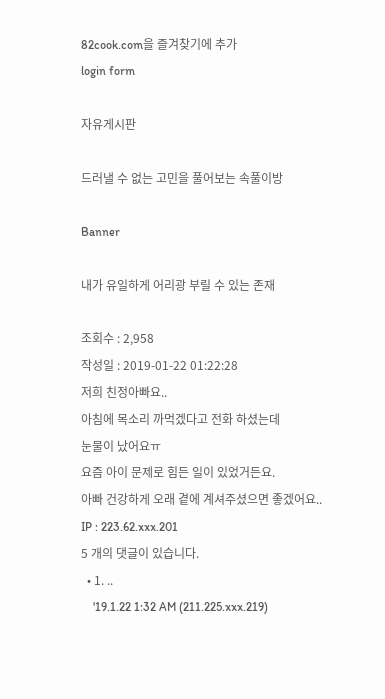82cook.com을 즐겨찾기에 추가
login form

자유게시판

드러낼 수 없는 고민을 풀어보는 속풀이방

Banner

내가 유일하게 어리광 부릴 수 있는 존재

조회수 : 2,958
작성일 : 2019-01-22 01:22:28
저희 친정아빠요..
아침에 목소리 까먹겠다고 전화 하셨는데
눈물이 났어요ㅠ
요즘 아이 문제로 힘든 일이 있었거든요.
아빠 건강하게 오래 곁에 계셔주셨으면 좋겠어요..
IP : 223.62.xxx.201
5 개의 댓글이 있습니다.
  • 1. ..
    '19.1.22 1:32 AM (211.225.xxx.219)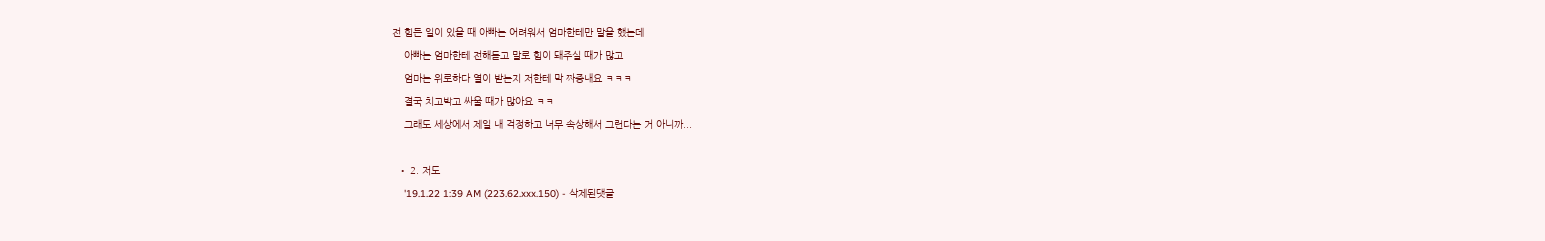전 힘든 일이 있을 때 아빠는 어려워서 엄마한테만 말을 했는데
    아빠는 엄마한테 전해듣고 말로 힘이 돼주실 때가 많고
    엄마는 위로하다 열이 받는지 저한테 막 짜증내요 ㅋㅋㅋ
    결국 치고박고 싸울 때가 많아요 ㅋㅋ
    그래도 세상에서 제일 내 걱정하고 너무 속상해서 그런다는 거 아니까...

  • 2. 저도
    '19.1.22 1:39 AM (223.62.xxx.150) - 삭제된댓글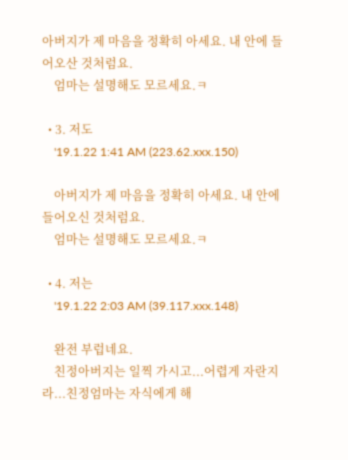아버지가 제 마음을 정확히 아세요. 내 안에 들어오산 것처럼요.
    엄마는 설명해도 모르세요.ㅋ

  • 3. 저도
    '19.1.22 1:41 AM (223.62.xxx.150)

    아버지가 제 마음을 정확히 아세요. 내 안에 들어오신 것처럼요.
    엄마는 설명해도 모르세요.ㅋ

  • 4. 저는
    '19.1.22 2:03 AM (39.117.xxx.148)

    완전 부럽네요.
    친정아버지는 일찍 가시고...어렵게 자란지라...친정엄마는 자식에게 해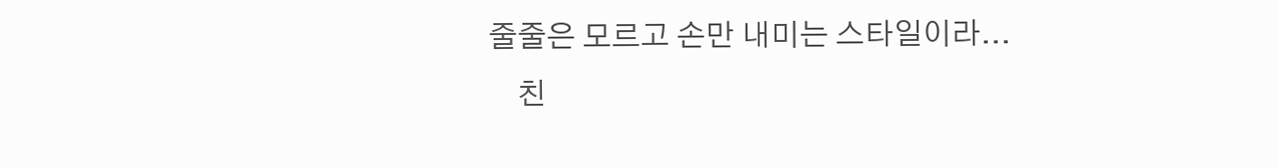줄줄은 모르고 손만 내미는 스타일이라...
    친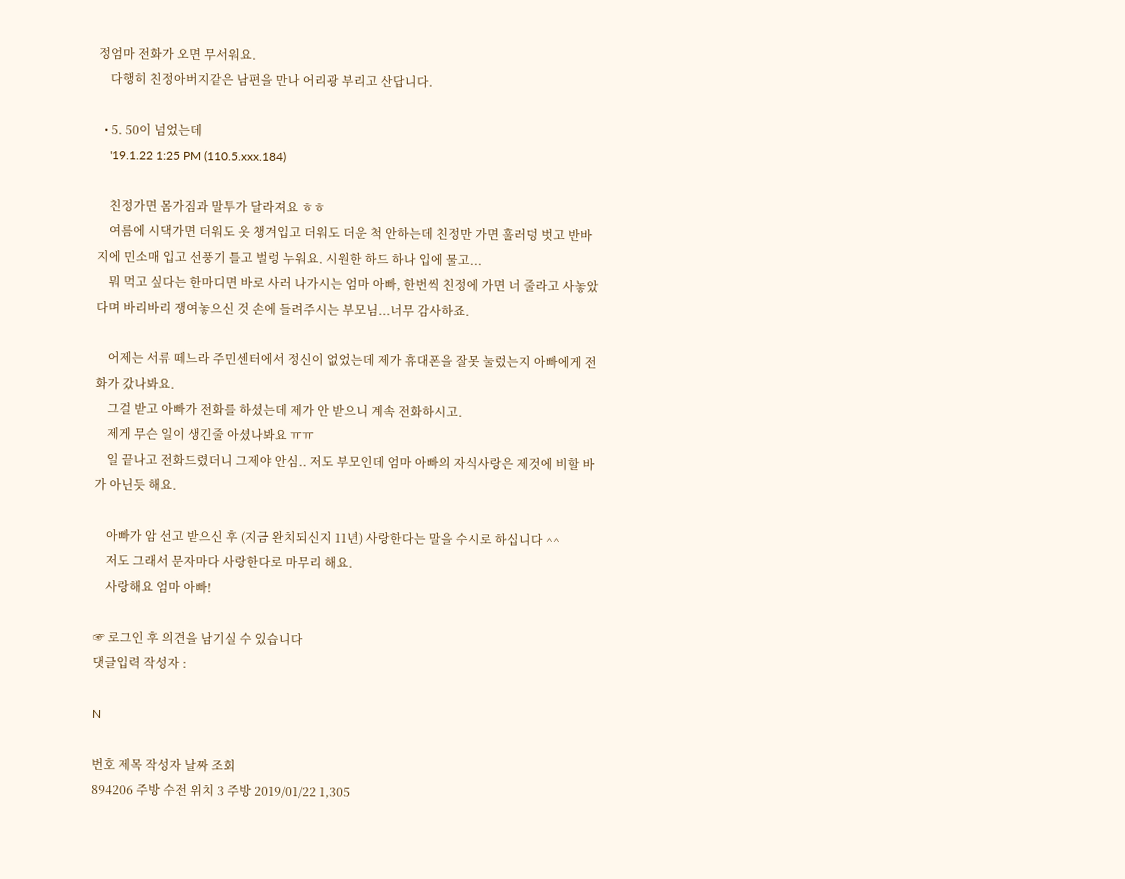정엄마 전화가 오면 무서워요.
    다행히 친정아버지같은 남편을 만나 어리광 부리고 산답니다.

  • 5. 50이 넘었는데
    '19.1.22 1:25 PM (110.5.xxx.184)

    친정가면 몸가짐과 말투가 달라져요 ㅎㅎ
    여름에 시댁가면 더워도 옷 챙겨입고 더워도 더운 척 안하는데 친정만 가면 훌러덩 벗고 반바지에 민소매 입고 선풍기 틀고 벌렁 누워요. 시원한 하드 하나 입에 물고...
    뭐 먹고 싶다는 한마디면 바로 사러 나가시는 엄마 아빠, 한번씩 친정에 가면 너 줄라고 사놓았다며 바리바리 쟁여놓으신 것 손에 들려주시는 부모님...너무 감사하죠.

    어제는 서류 떼느라 주민센터에서 정신이 없었는데 제가 휴대폰을 잘못 눌렀는지 아빠에게 전화가 갔나봐요.
    그걸 받고 아빠가 전화를 하셨는데 제가 안 받으니 계속 전화하시고.
    제게 무슨 일이 생긴줄 아셨나봐요 ㅠㅠ
    일 끝나고 전화드렸더니 그제야 안심.. 저도 부모인데 엄마 아빠의 자식사랑은 제것에 비할 바가 아닌듯 해요.

    아빠가 암 선고 받으신 후 (지금 완치되신지 11년) 사랑한다는 말을 수시로 하십니다 ^^
    저도 그래서 문자마다 사랑한다로 마무리 해요.
    사랑해요 엄마 아빠!

☞ 로그인 후 의견을 남기실 수 있습니다
댓글입력 작성자 :

N

번호 제목 작성자 날짜 조회
894206 주방 수전 위치 3 주방 2019/01/22 1,305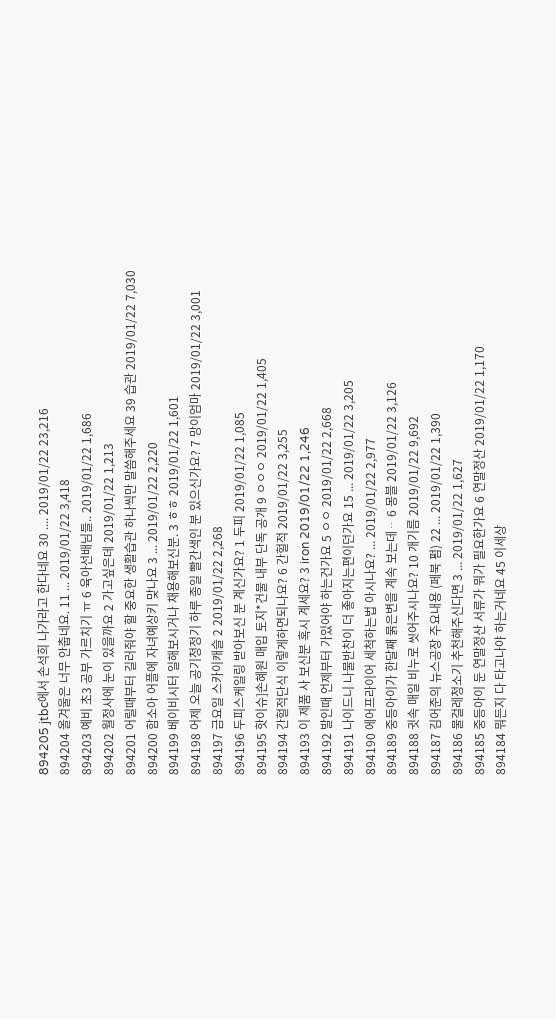894205 jtbc에서 손석희 나가라고 한다네요 30 .... 2019/01/22 23,216
894204 올겨울은 너무 안춥네요. 11 ... 2019/01/22 3,418
894203 예비 초3 공부 가르치기 ㅠ 6 육아선배님들.. 2019/01/22 1,686
894202 월정사에 눈이 있을까요 2 가고싶은데 2019/01/22 1,213
894201 어릴때부터 길러줘야 할 중요한 생활습관 하나씩만 말씀해주세요 39 습관 2019/01/22 7,030
894200 함소아 어플에 자녀예상키 맞나요 3 ... 2019/01/22 2,220
894199 베이비시터 일해보시거나 채용해보신분. 3 ㅎㅎ 2019/01/22 1,601
894198 어제 오늘 공기청정기 하루 종일 빨간색인 분 있으신가요? 7 망이엄마 2019/01/22 3,001
894197 금요일 스카이캐슬 2 2019/01/22 2,268
894196 두피스케일링 받아보신 분 계신가요? 1 두피 2019/01/22 1,085
894195 핫이슈]손혜원 매입 토지*건물 내부 단독 공개 9 ㅇㅇㅇ 2019/01/22 1,405
894194 간헐적단식 이렇게하면되나요? 6 간헐적 2019/01/22 3,255
894193 이 제품 사 보신분 혹시 계세요? 3 iron 2019/01/22 1,246
894192 발인때 언제부터 가있어야 하는건가요 5 ㅇㅇ 2019/01/22 2,668
894191 나이드니 나물반찬이 더 좋아지는편이던가요 15 ... 2019/01/22 3,205
894190 에어프라이어 세척하는법 아시나요? ... 2019/01/22 2,977
894189 중등아이가 한달째 묽은변을 계속 보는데ᆢ 6 몽블 2019/01/22 3,126
894188 귓속 매일 비누로 씻어주시나요? 10 개기름 2019/01/22 9,692
894187 김어준의 뉴스공장 주요내용 (페북 펌) 22 ... 2019/01/22 1,390
894186 물걸레청소기 추천해주신다면 3 ... 2019/01/22 1,627
894185 중등아이 둔 연말정산 서류가 뭐가 필요한가요 6 연말정산 2019/01/22 1,170
894184 뭐든지 다 타고나야 하는거네요 45 이세상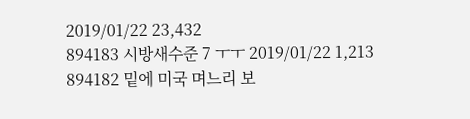2019/01/22 23,432
894183 시방새수준 7 ㅜㅜ 2019/01/22 1,213
894182 밑에 미국 며느리 보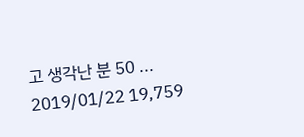고 생각난 분 50 ... 2019/01/22 19,759